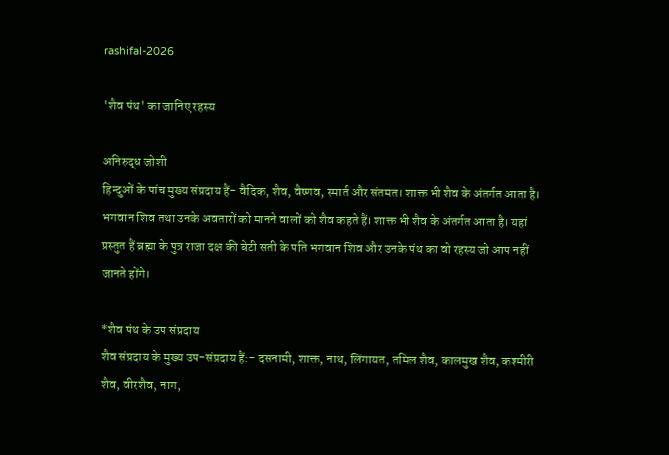rashifal-2026

'शैव पंथ' का जानिए रहस्य

अनिरुद्ध जोशी
हिन्दुओं के पांच मुख्य संप्रदाय हैं- वैदिक, शैव, वैष्णव, स्मार्त और संतमत। शाक्त भी शैव के अंतर्गत आता है। भगवान शिव तथा उनके अवतारों को मानने वालों को शैव कहते हैं। शाक्त भी शैव के अंतर्गत आता है। यहां प्रस्तुत हैं ब्रह्मा के पुत्र राजा दक्ष की बेटी सती के पति भगवान शिव और उनके पंथ का वो रहस्य जो आप नहीं जानते होंगे।

*शैव पंथ के उप संप्रदाय
शैव संप्रदाय के मुख्य उप-संप्रदाय हैं:- दसनामी, शाक्त, नाथ, लिंगायत, तमिल शैव, कालमुख शैव, कश्मीरी शैव, वीरशैव, नाग,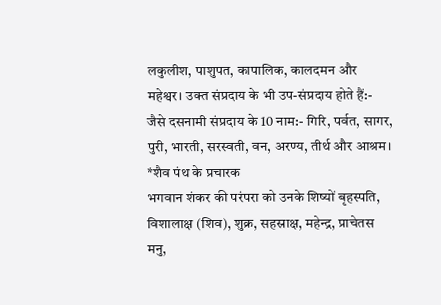लकुलीश, पाशुपत, कापालिक, कालदमन और महेश्वर। उक्त संप्रदाय के भी उप-संप्रदाय होते हैं:- जैसे दसनामी संप्रदाय के 10 नाम:- गिरि, पर्वत, सागर, पुरी, भारती, सरस्वती, वन, अरण्य, तीर्थ और आश्रम।
*शैव पंथ के प्रचारक
भगवान शंकर की परंपरा को उनके शिष्यों बृहस्पति, विशालाक्ष (शिव), शुक्र, सहस्राक्ष, महेन्द्र, प्राचेतस मनु,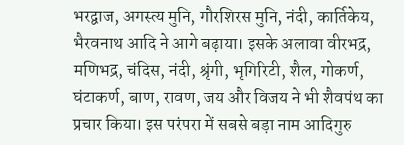भरद्वाज, अगस्त्य मुनि, गौरशिरस मुनि, नंदी, कार्तिकेय, भैरवनाथ आदि ने आगे बढ़ाया। इसके अलावा वीरभद्र, मणिभद्र, चंदिस, नंदी, श्रृंगी, भृगिरिटी, शैल, गोकर्ण, घंटाकर्ण, बाण, रावण, जय और विजय ने भी शैवपंथ का प्रचार किया। इस परंपरा में सबसे बड़ा नाम आदिगुरु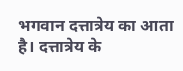भगवान दत्तात्रेय का आता है। दत्तात्रेय के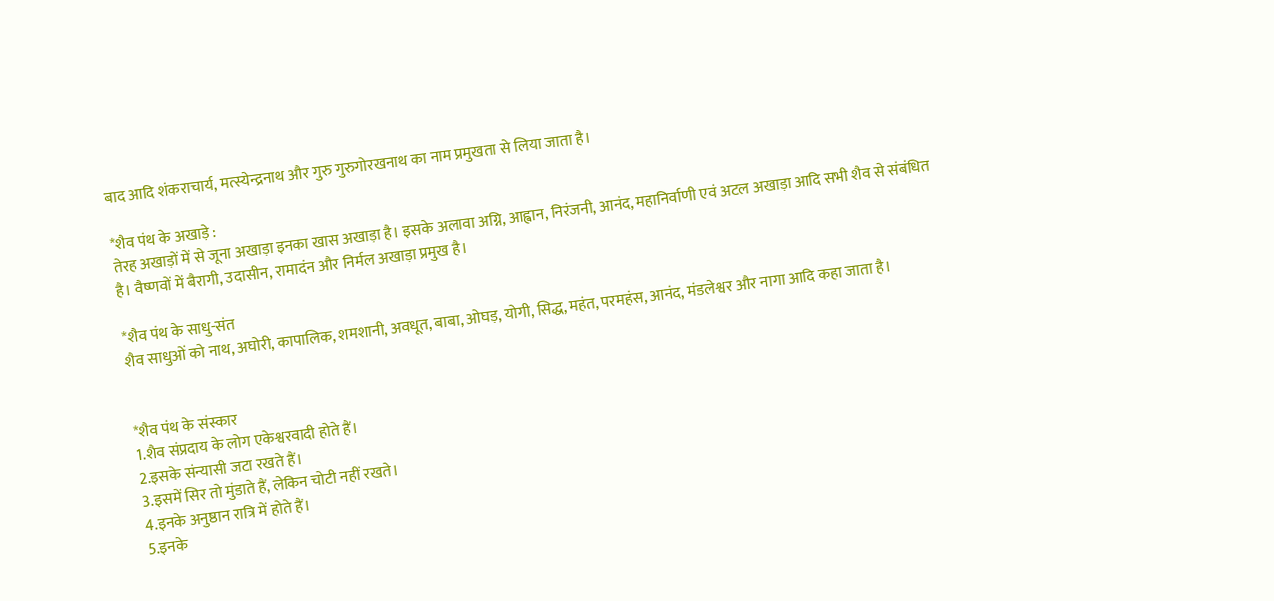बाद आदि शंकराचार्य, मत्स्येन्द्रनाथ और गुरु गुरुगोरखनाथ का नाम प्रमुखता से लिया जाता है।

*शैव पंथ के अखाड़े :
तेरह अखाड़ों में से जूना अखाड़ा इनका खास अखाड़ा है। इसके अलावा अग्नि, आह्वान, निरंजनी, आनंद, महानिर्वाणी एवं अटल अखाड़ा आदि सभी शैव से संबंधित है। वैष्णवों में बैरागी, उदासीन, रामादंन और निर्मल अखाड़ा प्रमुख है।

*शैव पंथ के साधु-संत
शैव साधुओं को नाथ, अघोरी, कापालिक, शमशानी, अवधूत, बाबा, ओघड़, योगी, सिद्ध, महंत, परमहंस, आनंद, मंडलेश्वर और नागा आदि कहा जाता है।


*शैव पंथ के संस्कार
1.शैव संप्रदाय के लोग एकेश्वरवादी होते हैं।
2.इसके संन्यासी जटा रखते हैं।
3.इसमें सिर तो मुंडाते हैं, लेकिन चोटी नहीं रखते।
4.इनके अनुष्ठान रात्रि में होते हैं।
5.इनके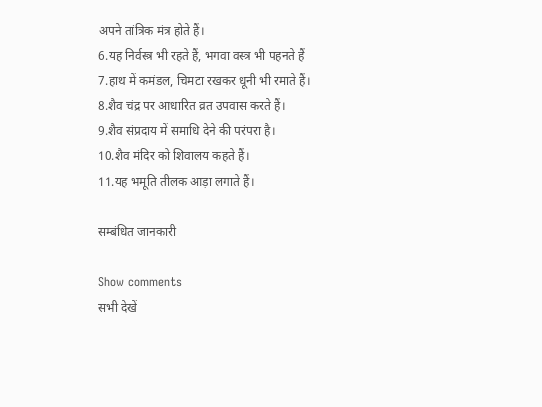अपने तांत्रिक मंत्र होते हैं।
6.यह निर्वस्त्र भी रहते हैं, भगवा वस्त्र भी पहनते हैं
7.हाथ में कमंडल, चिमटा रखकर धूनी भी रमाते हैं।
8.शैव चंद्र पर आधारित व्रत उपवास करते हैं।
9.शैव संप्रदाय में समाधि देने की परंपरा है।
10.शैव मंदिर को शिवालय कहते हैं।
11.यह भमूति तीलक आड़ा लगाते हैं।

सम्बंधित जानकारी

Show comments
सभी देखें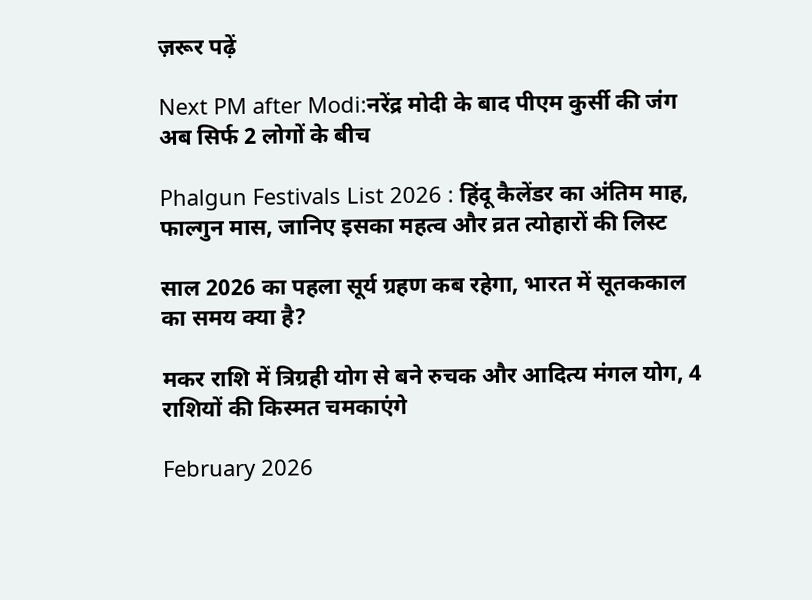ज़रूर पढ़ें

Next PM after Modi:नरेंद्र मोदी के बाद पीएम कुर्सी की जंग अब सिर्फ 2 लोगों के बीच

Phalgun Festivals List 2026 : हिंदू कैलेंडर का अंतिम माह, फाल्गुन मास, जानिए इसका महत्व और व्रत त्योहारों की लिस्ट

साल 2026 का पहला सूर्य ग्रहण कब रहेगा, भारत में सूतककाल का समय क्या है?

मकर राशि में त्रिग्रही योग से बने रुचक और आदित्य मंगल योग, 4 राशियों की किस्मत चमकाएंगे

February 2026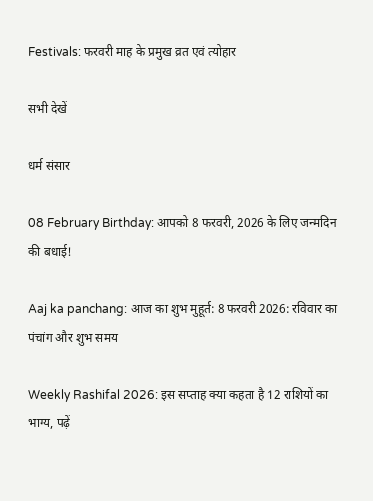Festivals: फरवरी माह के प्रमुख व्रत एवं त्योहार

सभी देखें

धर्म संसार

08 February Birthday: आपको 8 फरवरी, 2026 के लिए जन्मदिन की बधाई!

Aaj ka panchang: आज का शुभ मुहूर्त: 8 फरवरी 2026: रविवार का पंचांग और शुभ समय

Weekly Rashifal 2026: इस सप्ताह क्या कहता है 12 राशियों का भाग्य, पढ़ें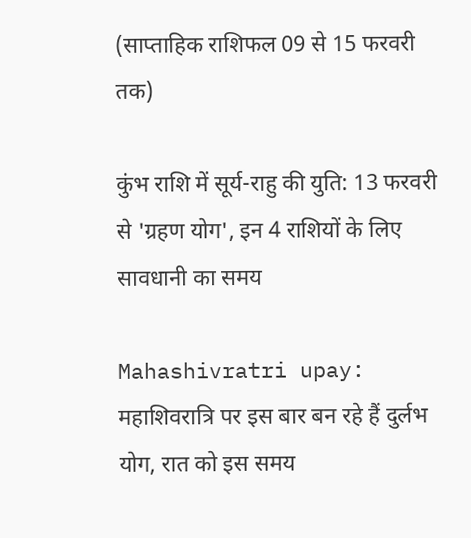(साप्ताहिक राशिफल 09 से 15 फरवरी तक)

कुंभ राशि में सूर्य-राहु की युति: 13 फरवरी से 'ग्रहण योग', इन 4 राशियों के लिए सावधानी का समय

Mahashivratri upay: महाशिवरात्रि पर इस बार बन रहे हैं दुर्लभ योग, रात को इस समय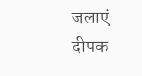जलाएं दीपक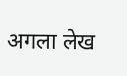अगला लेख